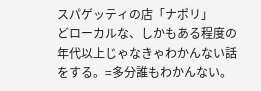スパゲッティの店「ナポリ」
どローカルな、しかもある程度の年代以上じゃなきゃわかんない話をする。=多分誰もわかんない。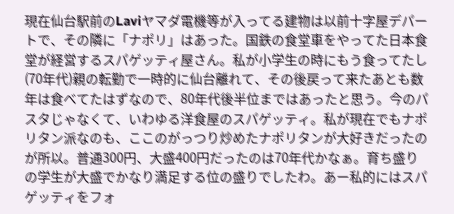現在仙台駅前のLaviヤマダ電機等が入ってる建物は以前十字屋デパートで、その隣に「ナポリ」はあった。国鉄の食堂車をやってた日本食堂が経営するスパゲッティ屋さん。私が小学生の時にもう食ってたし(70年代)親の転勤で一時的に仙台離れて、その後戻って来たあとも数年は食べてたはずなので、80年代後半位まではあったと思う。今のパスタじゃなくて、いわゆる洋食屋のスパゲッティ。私が現在でもナポリタン派なのも、ここのがっつり炒めたナポリタンが大好きだったのが所以。普通300円、大盛400円だったのは70年代かなぁ。育ち盛りの学生が大盛でかなり満足する位の盛りでしたわ。あー私的にはスパゲッティをフォ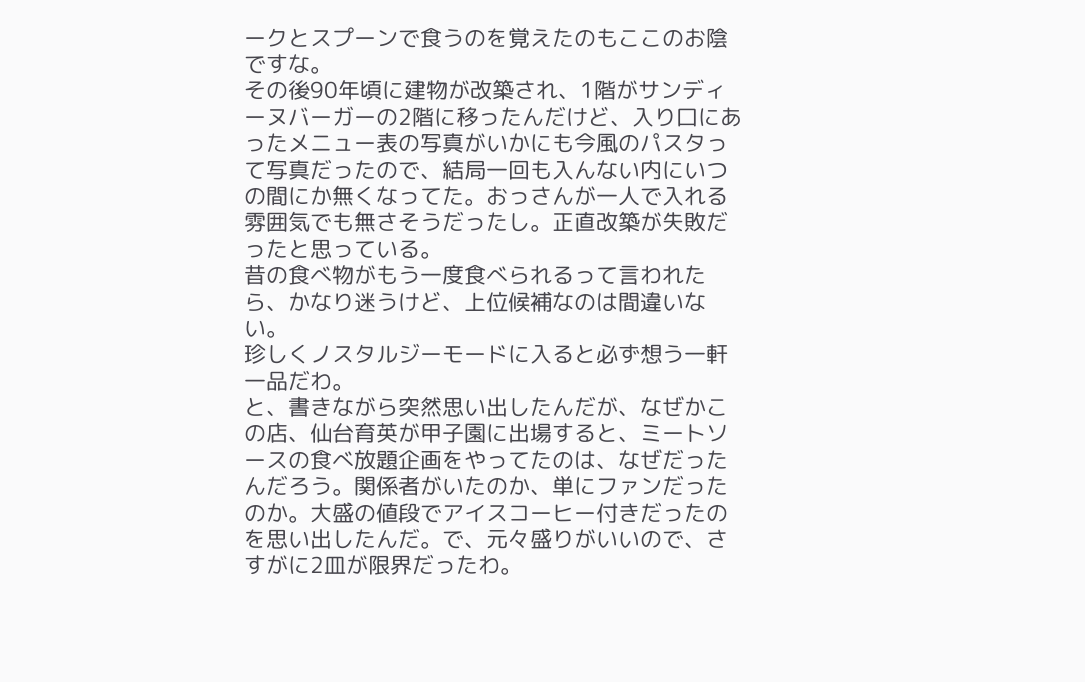ークとスプーンで食うのを覚えたのもここのお陰ですな。
その後90年頃に建物が改築され、1階がサンディーヌバーガーの2階に移ったんだけど、入り口にあったメニュー表の写真がいかにも今風のパスタって写真だったので、結局一回も入んない内にいつの間にか無くなってた。おっさんが一人で入れる雰囲気でも無さそうだったし。正直改築が失敗だったと思っている。
昔の食べ物がもう一度食べられるって言われたら、かなり迷うけど、上位候補なのは間違いない。
珍しくノスタルジーモードに入ると必ず想う一軒一品だわ。
と、書きながら突然思い出したんだが、なぜかこの店、仙台育英が甲子園に出場すると、ミートソースの食べ放題企画をやってたのは、なぜだったんだろう。関係者がいたのか、単にファンだったのか。大盛の値段でアイスコーヒー付きだったのを思い出したんだ。で、元々盛りがいいので、さすがに2皿が限界だったわ。